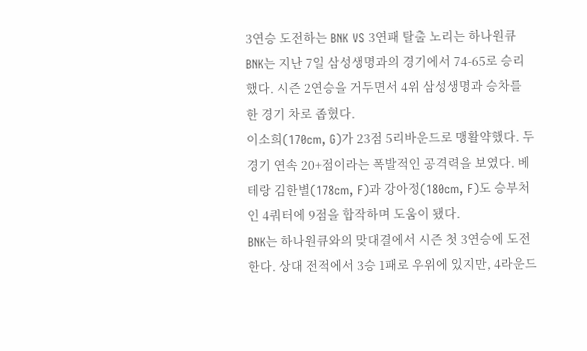3연승 도전하는 BNK VS 3연패 탈출 노리는 하나원큐
BNK는 지난 7일 삼성생명과의 경기에서 74-65로 승리했다. 시즌 2연승을 거두면서 4위 삼성생명과 승차를 한 경기 차로 좁혔다.
이소희(170cm, G)가 23점 5리바운드로 맹활약했다. 두 경기 연속 20+점이라는 폭발적인 공격력을 보였다. 베테랑 김한별(178cm, F)과 강아정(180cm, F)도 승부처인 4쿼터에 9점을 합작하며 도움이 됐다.
BNK는 하나원큐와의 맞대결에서 시즌 첫 3연승에 도전한다. 상대 전적에서 3승 1패로 우위에 있지만, 4라운드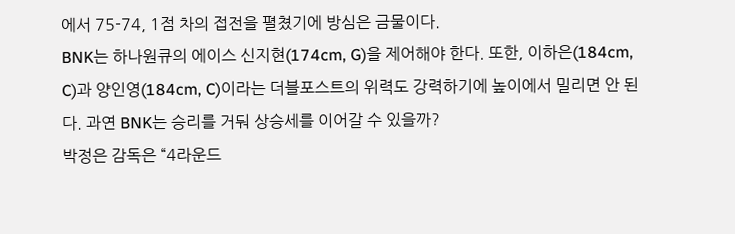에서 75-74, 1점 차의 접전을 펼쳤기에 방심은 금물이다.
BNK는 하나원큐의 에이스 신지현(174cm, G)을 제어해야 한다. 또한, 이하은(184cm, C)과 양인영(184cm, C)이라는 더블포스트의 위력도 강력하기에 높이에서 밀리면 안 된다. 과연 BNK는 승리를 거둬 상승세를 이어갈 수 있을까?
박정은 감독은 “4라운드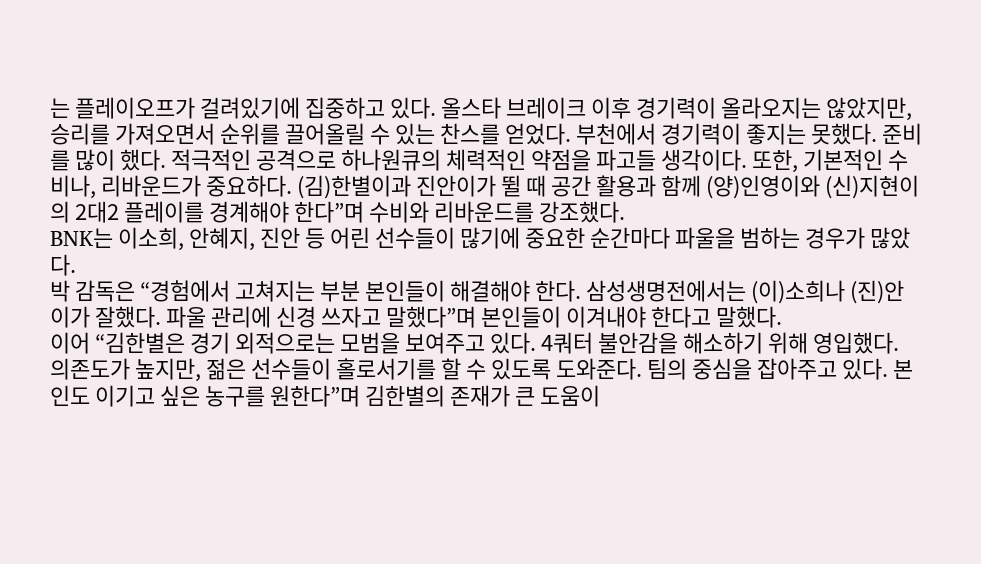는 플레이오프가 걸려있기에 집중하고 있다. 올스타 브레이크 이후 경기력이 올라오지는 않았지만, 승리를 가져오면서 순위를 끌어올릴 수 있는 찬스를 얻었다. 부천에서 경기력이 좋지는 못했다. 준비를 많이 했다. 적극적인 공격으로 하나원큐의 체력적인 약점을 파고들 생각이다. 또한, 기본적인 수비나, 리바운드가 중요하다. (김)한별이과 진안이가 뛸 때 공간 활용과 함께 (양)인영이와 (신)지현이의 2대2 플레이를 경계해야 한다”며 수비와 리바운드를 강조했다.
BNK는 이소희, 안혜지, 진안 등 어린 선수들이 많기에 중요한 순간마다 파울을 범하는 경우가 많았다.
박 감독은 “경험에서 고쳐지는 부분 본인들이 해결해야 한다. 삼성생명전에서는 (이)소희나 (진)안이가 잘했다. 파울 관리에 신경 쓰자고 말했다”며 본인들이 이겨내야 한다고 말했다.
이어 “김한별은 경기 외적으로는 모범을 보여주고 있다. 4쿼터 불안감을 해소하기 위해 영입했다. 의존도가 높지만, 젊은 선수들이 홀로서기를 할 수 있도록 도와준다. 팀의 중심을 잡아주고 있다. 본인도 이기고 싶은 농구를 원한다”며 김한별의 존재가 큰 도움이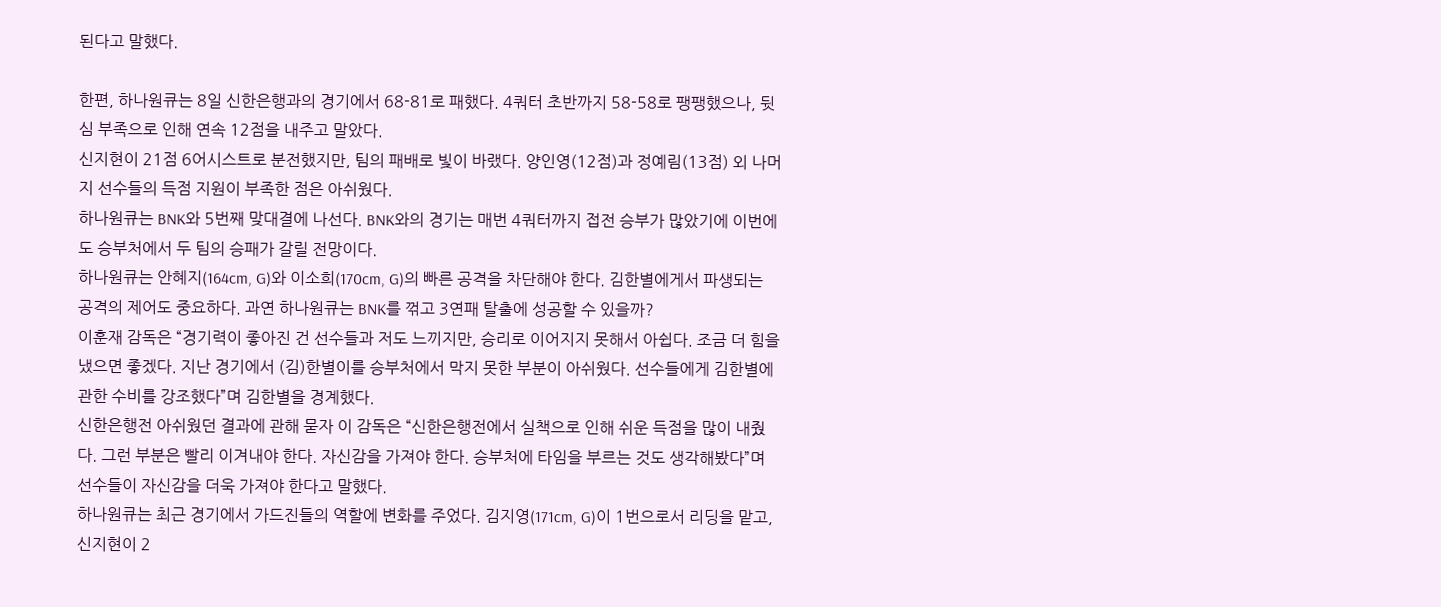된다고 말했다.

한편, 하나원큐는 8일 신한은행과의 경기에서 68-81로 패했다. 4쿼터 초반까지 58-58로 팽팽했으나, 뒷심 부족으로 인해 연속 12점을 내주고 말았다.
신지현이 21점 6어시스트로 분전했지만, 팀의 패배로 빛이 바랬다. 양인영(12점)과 정예림(13점) 외 나머지 선수들의 득점 지원이 부족한 점은 아쉬웠다.
하나원큐는 BNK와 5번째 맞대결에 나선다. BNK와의 경기는 매번 4쿼터까지 접전 승부가 많았기에 이번에도 승부처에서 두 팀의 승패가 갈릴 전망이다.
하나원큐는 안혜지(164cm, G)와 이소희(170cm, G)의 빠른 공격을 차단해야 한다. 김한별에게서 파생되는 공격의 제어도 중요하다. 과연 하나원큐는 BNK를 꺾고 3연패 탈출에 성공할 수 있을까?
이훈재 감독은 “경기력이 좋아진 건 선수들과 저도 느끼지만, 승리로 이어지지 못해서 아쉽다. 조금 더 힘을 냈으면 좋겠다. 지난 경기에서 (김)한별이를 승부처에서 막지 못한 부분이 아쉬웠다. 선수들에게 김한별에 관한 수비를 강조했다”며 김한별을 경계했다.
신한은행전 아쉬웠던 결과에 관해 묻자 이 감독은 “신한은행전에서 실책으로 인해 쉬운 득점을 많이 내줬다. 그런 부분은 빨리 이겨내야 한다. 자신감을 가져야 한다. 승부처에 타임을 부르는 것도 생각해봤다”며 선수들이 자신감을 더욱 가져야 한다고 말했다.
하나원큐는 최근 경기에서 가드진들의 역할에 변화를 주었다. 김지영(171cm, G)이 1번으로서 리딩을 맡고, 신지현이 2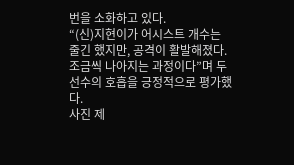번을 소화하고 있다.
“(신)지현이가 어시스트 개수는 줄긴 했지만, 공격이 활발해졌다. 조금씩 나아지는 과정이다”며 두 선수의 호흡을 긍정적으로 평가했다.
사진 제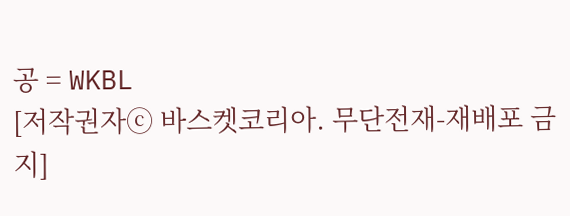공 = WKBL
[저작권자ⓒ 바스켓코리아. 무단전재-재배포 금지]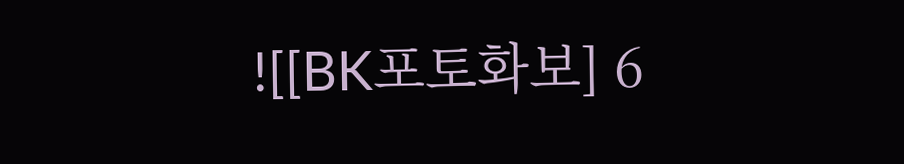![[BK포토화보] 6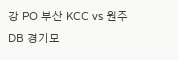강 PO 부산 KCC vs 원주 DB 경기모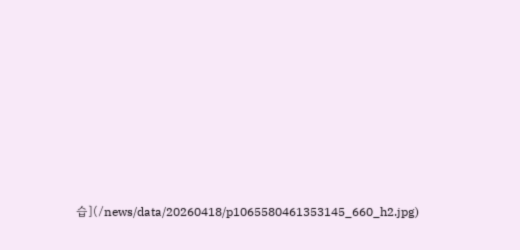습](/news/data/20260418/p1065580461353145_660_h2.jpg)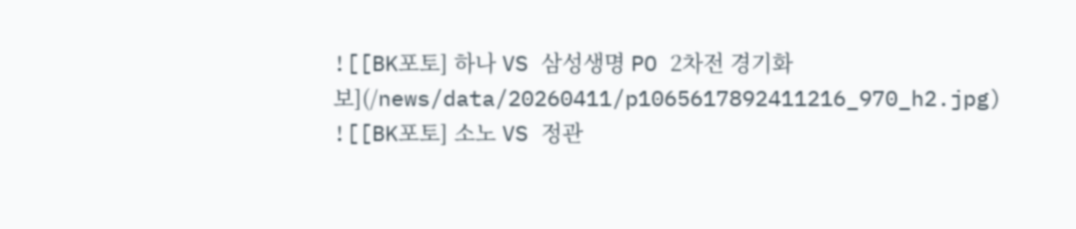![[BK포토] 하나 VS 삼성생명 PO 2차전 경기화보](/news/data/20260411/p1065617892411216_970_h2.jpg)
![[BK포토] 소노 VS 정관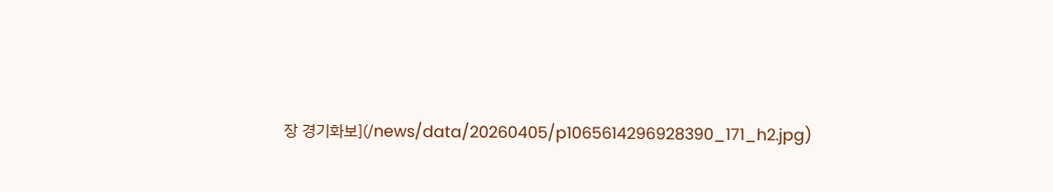장 경기화보](/news/data/20260405/p1065614296928390_171_h2.jpg)